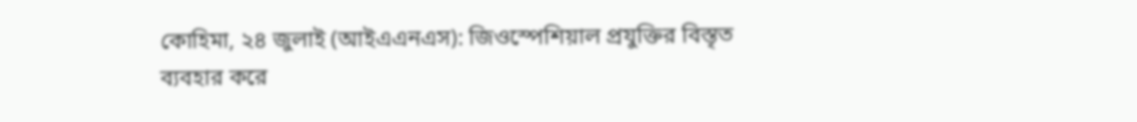কোহিমা, ২৪ জুলাই (আইএএনএস): জিওস্পেশিয়াল প্রযুক্তির বিস্তৃত ব্যবহার করে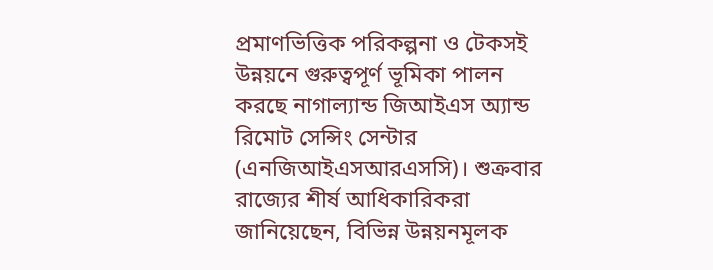প্রমাণভিত্তিক পরিকল্পনা ও টেকসই উন্নয়নে গুরুত্বপূর্ণ ভূমিকা পালন করছে নাগাল্যান্ড জিআইএস অ্যান্ড রিমোট সেন্সিং সেন্টার (এনজিআইএসআরএসসি)। শুক্রবার রাজ্যের শীর্ষ আধিকারিকরা জানিয়েছেন, বিভিন্ন উন্নয়নমূলক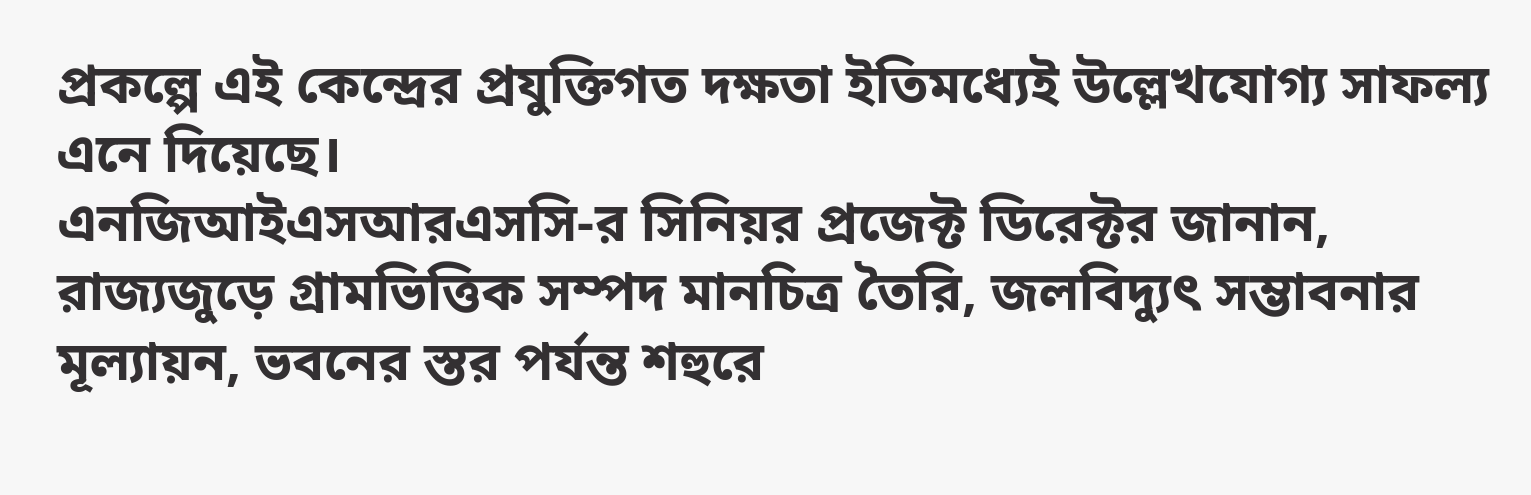প্রকল্পে এই কেন্দ্রের প্রযুক্তিগত দক্ষতা ইতিমধ্যেই উল্লেখযোগ্য সাফল্য এনে দিয়েছে।
এনজিআইএসআরএসসি-র সিনিয়র প্রজেক্ট ডিরেক্টর জানান, রাজ্যজুড়ে গ্রামভিত্তিক সম্পদ মানচিত্র তৈরি, জলবিদ্যুৎ সম্ভাবনার মূল্যায়ন, ভবনের স্তর পর্যন্ত শহুরে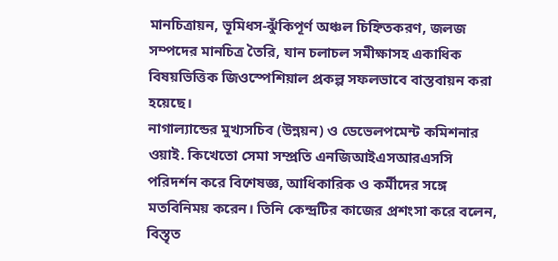মানচিত্রায়ন, ভূমিধস-ঝুঁকিপূর্ণ অঞ্চল চিহ্নিতকরণ, জলজ সম্পদের মানচিত্র তৈরি, যান চলাচল সমীক্ষাসহ একাধিক বিষয়ভিত্তিক জিওস্পেশিয়াল প্রকল্প সফলভাবে বাস্তবায়ন করা হয়েছে।
নাগাল্যান্ডের মুখ্যসচিব (উন্নয়ন) ও ডেভেলপমেন্ট কমিশনার ওয়াই. কিখেতো সেমা সম্প্রতি এনজিআইএসআরএসসি পরিদর্শন করে বিশেষজ্ঞ, আধিকারিক ও কর্মীদের সঙ্গে মতবিনিময় করেন। তিনি কেন্দ্রটির কাজের প্রশংসা করে বলেন, বিস্তৃত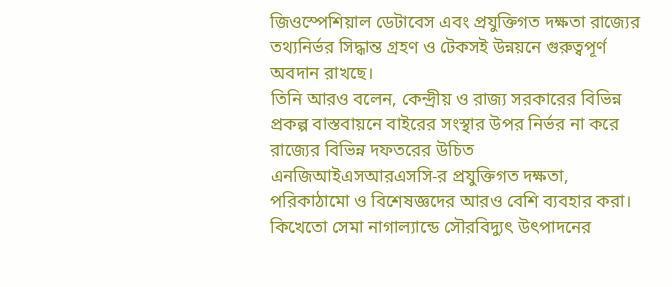জিওস্পেশিয়াল ডেটাবেস এবং প্রযুক্তিগত দক্ষতা রাজ্যের তথ্যনির্ভর সিদ্ধান্ত গ্রহণ ও টেকসই উন্নয়নে গুরুত্বপূর্ণ অবদান রাখছে।
তিনি আরও বলেন, কেন্দ্রীয় ও রাজ্য সরকারের বিভিন্ন প্রকল্প বাস্তবায়নে বাইরের সংস্থার উপর নির্ভর না করে রাজ্যের বিভিন্ন দফতরের উচিত এনজিআইএসআরএসসি-র প্রযুক্তিগত দক্ষতা, পরিকাঠামো ও বিশেষজ্ঞদের আরও বেশি ব্যবহার করা।
কিখেতো সেমা নাগাল্যান্ডে সৌরবিদ্যুৎ উৎপাদনের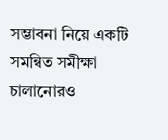সম্ভাবনা নিয়ে একটি সমন্বিত সমীক্ষা চালানোরও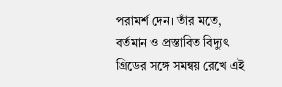পরামর্শ দেন। তাঁর মতে, বর্তমান ও প্রস্তাবিত বিদ্যুৎ গ্রিডের সঙ্গে সমন্বয় রেখে এই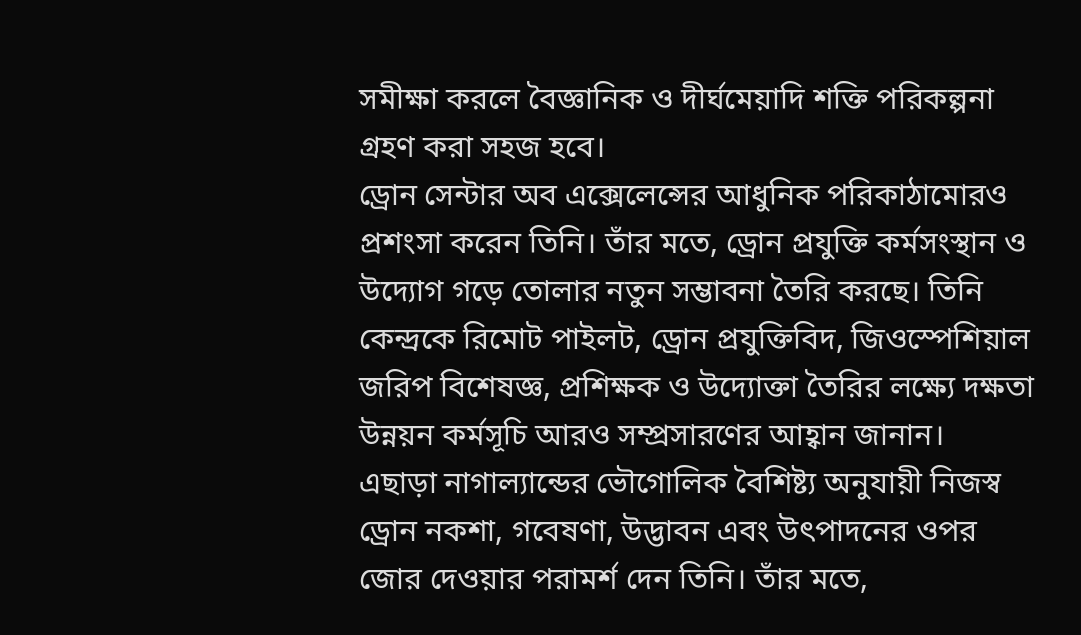সমীক্ষা করলে বৈজ্ঞানিক ও দীর্ঘমেয়াদি শক্তি পরিকল্পনা গ্রহণ করা সহজ হবে।
ড্রোন সেন্টার অব এক্সেলেন্সের আধুনিক পরিকাঠামোরও প্রশংসা করেন তিনি। তাঁর মতে, ড্রোন প্রযুক্তি কর্মসংস্থান ও উদ্যোগ গড়ে তোলার নতুন সম্ভাবনা তৈরি করছে। তিনি কেন্দ্রকে রিমোট পাইলট, ড্রোন প্রযুক্তিবিদ, জিওস্পেশিয়াল জরিপ বিশেষজ্ঞ, প্রশিক্ষক ও উদ্যোক্তা তৈরির লক্ষ্যে দক্ষতা উন্নয়ন কর্মসূচি আরও সম্প্রসারণের আহ্বান জানান।
এছাড়া নাগাল্যান্ডের ভৌগোলিক বৈশিষ্ট্য অনুযায়ী নিজস্ব ড্রোন নকশা, গবেষণা, উদ্ভাবন এবং উৎপাদনের ওপর জোর দেওয়ার পরামর্শ দেন তিনি। তাঁর মতে,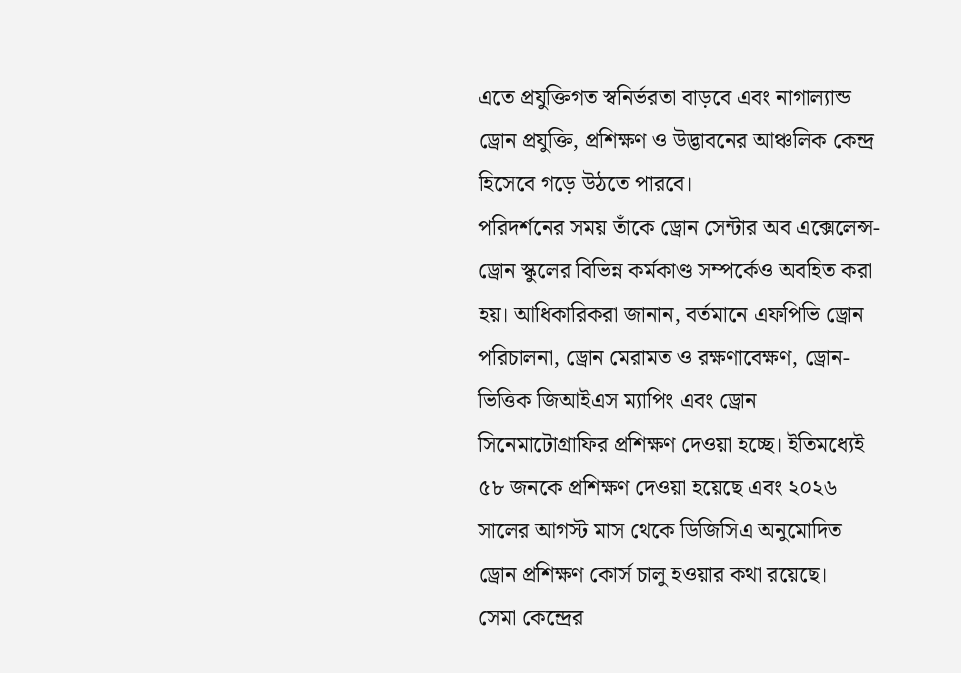এতে প্রযুক্তিগত স্বনির্ভরতা বাড়বে এবং নাগাল্যান্ড ড্রোন প্রযুক্তি, প্রশিক্ষণ ও উদ্ভাবনের আঞ্চলিক কেন্দ্র হিসেবে গড়ে উঠতে পারবে।
পরিদর্শনের সময় তাঁকে ড্রোন সেন্টার অব এক্সেলেন্স-ড্রোন স্কুলের বিভিন্ন কর্মকাণ্ড সম্পর্কেও অবহিত করা হয়। আধিকারিকরা জানান, বর্তমানে এফপিভি ড্রোন পরিচালনা, ড্রোন মেরামত ও রক্ষণাবেক্ষণ, ড্রোন-ভিত্তিক জিআইএস ম্যাপিং এবং ড্রোন সিনেমাটোগ্রাফির প্রশিক্ষণ দেওয়া হচ্ছে। ইতিমধ্যেই ৫৮ জনকে প্রশিক্ষণ দেওয়া হয়েছে এবং ২০২৬ সালের আগস্ট মাস থেকে ডিজিসিএ অনুমোদিত ড্রোন প্রশিক্ষণ কোর্স চালু হওয়ার কথা রয়েছে।
সেমা কেন্দ্রের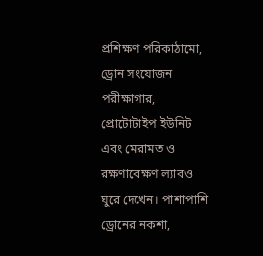প্রশিক্ষণ পরিকাঠামো, ড্রোন সংযোজন পরীক্ষাগার, প্রোটোটাইপ ইউনিট এবং মেরামত ও রক্ষণাবেক্ষণ ল্যাবও ঘুরে দেখেন। পাশাপাশি ড্রোনের নকশা,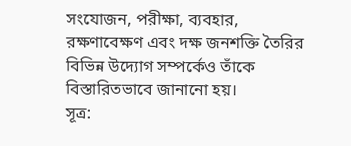সংযোজন, পরীক্ষা, ব্যবহার, রক্ষণাবেক্ষণ এবং দক্ষ জনশক্তি তৈরির বিভিন্ন উদ্যোগ সম্পর্কেও তাঁকে বিস্তারিতভাবে জানানো হয়।
সূত্র: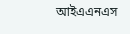আইএএনএস